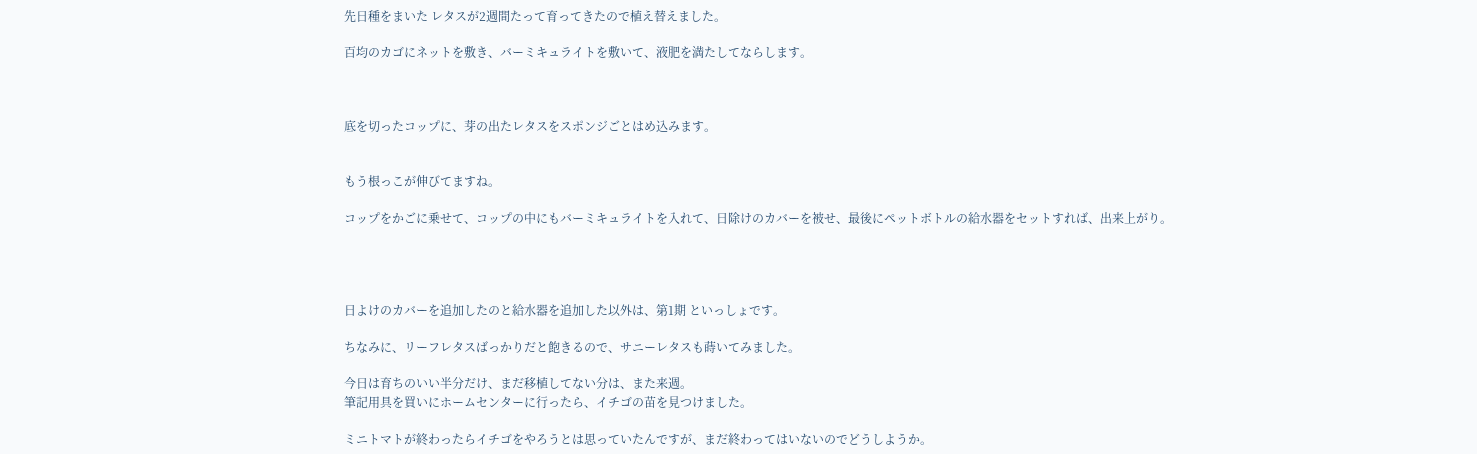先日種をまいた レタスが2週間たって育ってきたので植え替えました。

百均のカゴにネットを敷き、バーミキュライトを敷いて、液肥を満たしてならします。



底を切ったコップに、芽の出たレタスをスポンジごとはめ込みます。


もう根っこが伸びてますね。

コップをかごに乗せて、コップの中にもバーミキュライトを入れて、日除けのカバーを被せ、最後にペットボトルの給水器をセットすれば、出来上がり。




日よけのカバーを追加したのと給水器を追加した以外は、第1期 といっしょです。

ちなみに、リーフレタスばっかりだと飽きるので、サニーレタスも蒔いてみました。

今日は育ちのいい半分だけ、まだ移植してない分は、また来週。
筆記用具を買いにホームセンターに行ったら、イチゴの苗を見つけました。

ミニトマトが終わったらイチゴをやろうとは思っていたんですが、まだ終わってはいないのでどうしようか。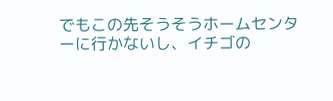でもこの先そうそうホームセンターに行かないし、イチゴの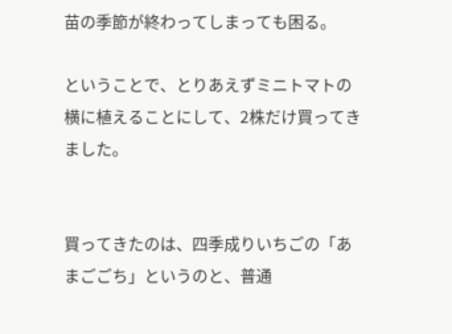苗の季節が終わってしまっても困る。

ということで、とりあえずミニトマトの横に植えることにして、2株だけ買ってきました。


買ってきたのは、四季成りいちごの「あまごごち」というのと、普通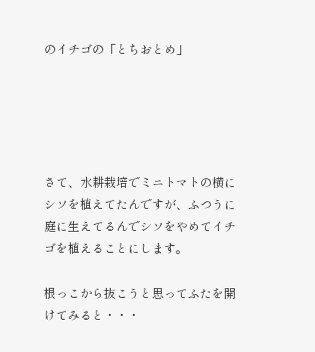のイチゴの「とちおとめ」





さて、水耕栽培でミニトマトの横にシソを植えてたんですが、ふつうに庭に生えてるんでシソをやめてイチゴを植えることにします。

根っこから抜こうと思ってふたを開けてみると・・・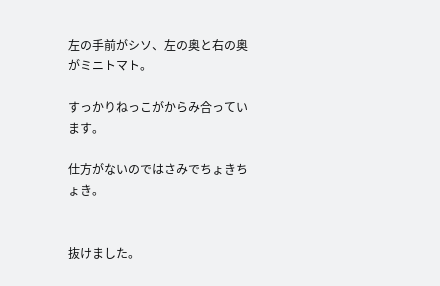左の手前がシソ、左の奥と右の奥がミニトマト。

すっかりねっこがからみ合っています。

仕方がないのではさみでちょきちょき。


抜けました。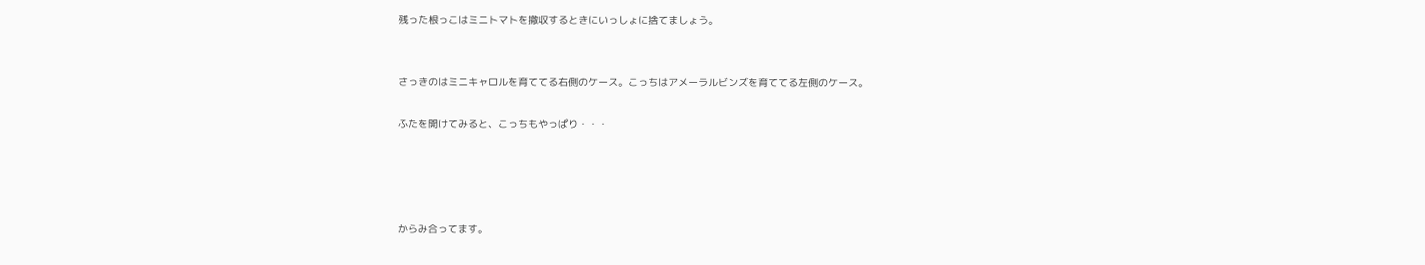残った根っこはミニトマトを撤収するときにいっしょに捨てましょう。


さっきのはミニキャロルを育ててる右側のケース。こっちはアメーラルビンズを育ててる左側のケース。

ふたを開けてみると、こっちもやっぱり・・・




からみ合ってます。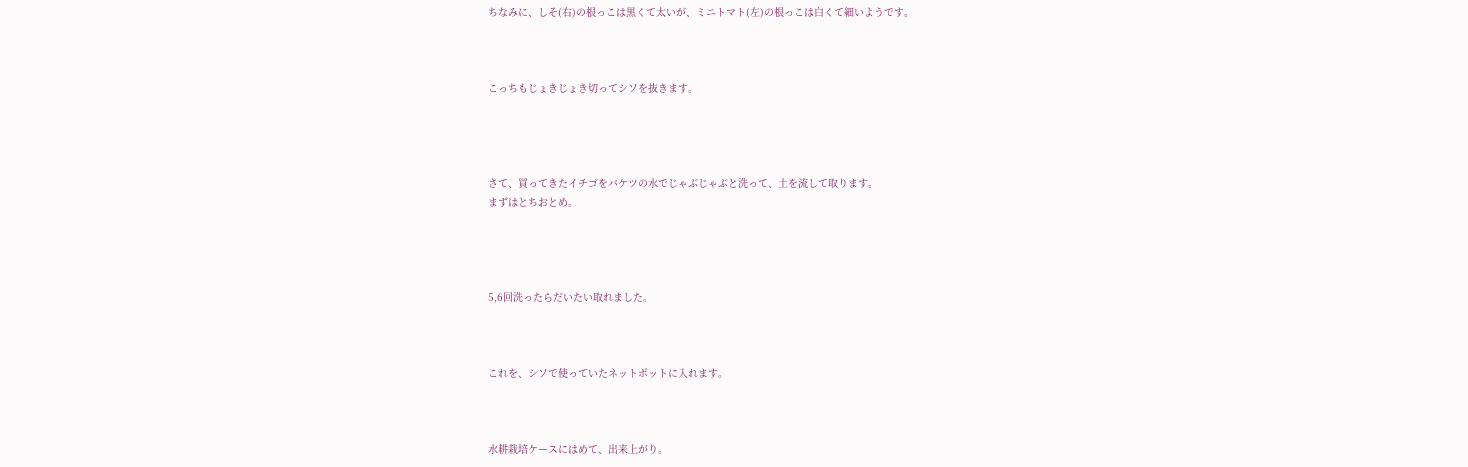ちなみに、しそ(右)の根っこは黒くて太いが、ミニトマト(左)の根っこは白くて細いようです。



こっちもじょきじょき切ってシソを抜きます。




さて、買ってきたイチゴをバケツの水でじゃぶじゃぶと洗って、土を流して取ります。
まずはとちおとめ。




5,6回洗ったらだいたい取れました。



これを、シソで使っていたネットポットに入れます。



水耕栽培ケースにはめて、出来上がり。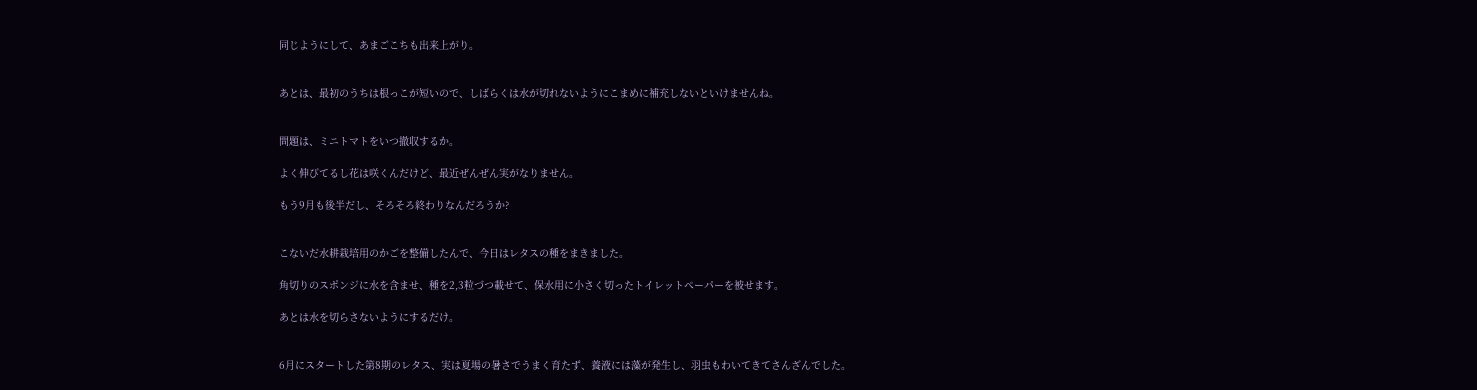同じようにして、あまごこちも出来上がり。


あとは、最初のうちは根っこが短いので、しばらくは水が切れないようにこまめに補充しないといけませんね。


問題は、ミニトマトをいつ撤収するか。

よく伸びてるし花は咲くんだけど、最近ぜんぜん実がなりません。

もう9月も後半だし、そろそろ終わりなんだろうか?


こないだ水耕栽培用のかごを整備したんで、今日はレタスの種をまきました。

角切りのスポンジに水を含ませ、種を2,3粒づつ載せて、保水用に小さく切ったトイレットペーパーを被せます。

あとは水を切らさないようにするだけ。


6月にスタートした第8期のレタス、実は夏場の暑さでうまく育たず、養液には藻が発生し、羽虫もわいてきてさんざんでした。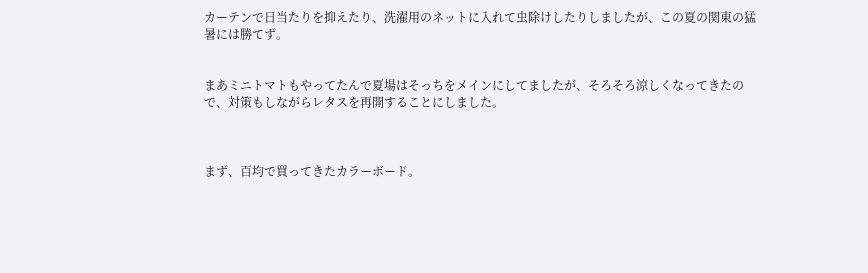カーテンで日当たりを抑えたり、洗濯用のネットに入れて虫除けしたりしましたが、この夏の関東の猛暑には勝てず。


まあミニトマトもやってたんで夏場はそっちをメインにしてましたが、そろそろ涼しくなってきたので、対策もしながらレタスを再開することにしました。



まず、百均で買ってきたカラーボード。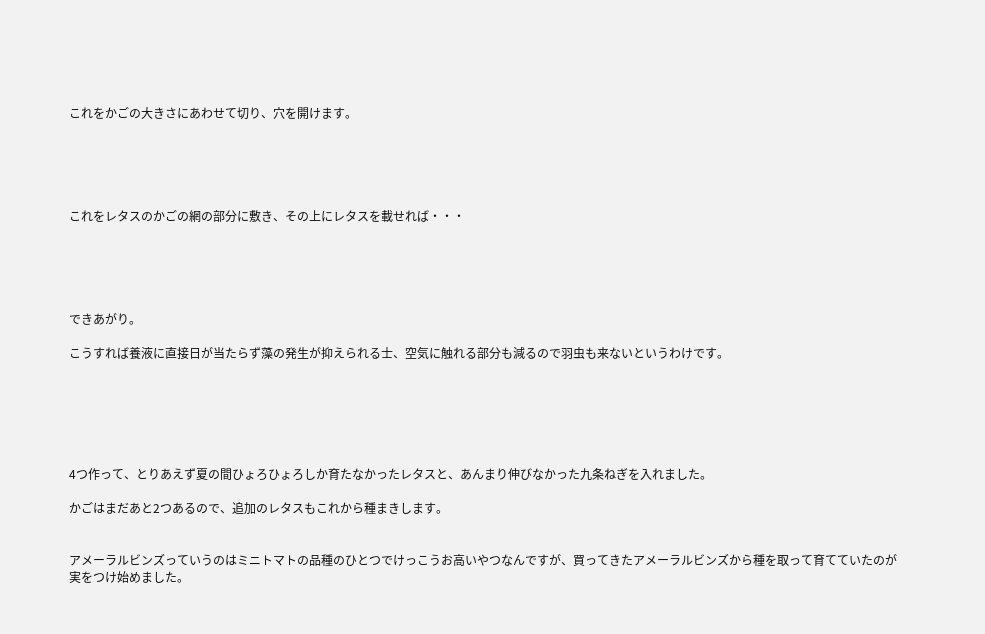これをかごの大きさにあわせて切り、穴を開けます。





これをレタスのかごの網の部分に敷き、その上にレタスを載せれば・・・





できあがり。

こうすれば養液に直接日が当たらず藻の発生が抑えられる士、空気に触れる部分も減るので羽虫も来ないというわけです。






4つ作って、とりあえず夏の間ひょろひょろしか育たなかったレタスと、あんまり伸びなかった九条ねぎを入れました。

かごはまだあと2つあるので、追加のレタスもこれから種まきします。


アメーラルビンズっていうのはミニトマトの品種のひとつでけっこうお高いやつなんですが、買ってきたアメーラルビンズから種を取って育てていたのが実をつけ始めました。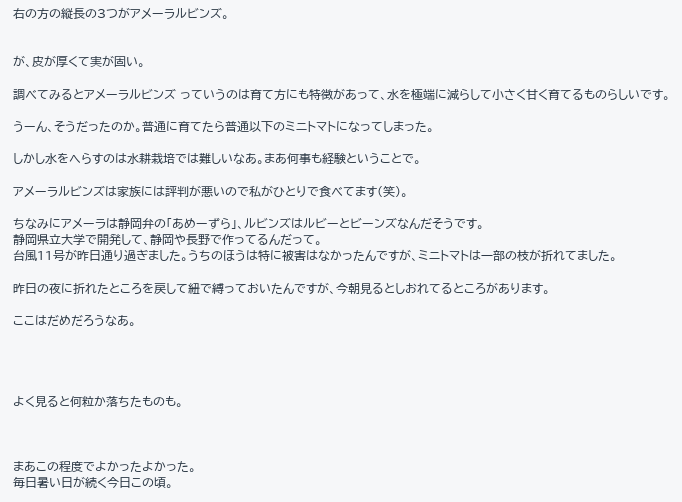右の方の縦長の3つがアメーラルビンズ。


が、皮が厚くて実が固い。

調べてみるとアメーラルビンズ っていうのは育て方にも特徴があって、水を極端に減らして小さく甘く育てるものらしいです。

うーん、そうだったのか。普通に育てたら普通以下のミニトマトになってしまった。

しかし水をへらすのは水耕栽培では難しいなあ。まあ何事も経験ということで。

アメーラルビンズは家族には評判が悪いので私がひとりで食べてます(笑)。

ちなみにアメーラは静岡弁の「あめーずら」、ルビンズはルビーとビーンズなんだそうです。
静岡県立大学で開発して、静岡や長野で作ってるんだって。
台風11号が昨日通り過ぎました。うちのほうは特に被害はなかったんですが、ミニトマトは一部の枝が折れてました。

昨日の夜に折れたところを戻して紐で縛っておいたんですが、今朝見るとしおれてるところがあります。

ここはだめだろうなあ。




よく見ると何粒か落ちたものも。



まあこの程度でよかったよかった。
毎日暑い日が続く今日この頃。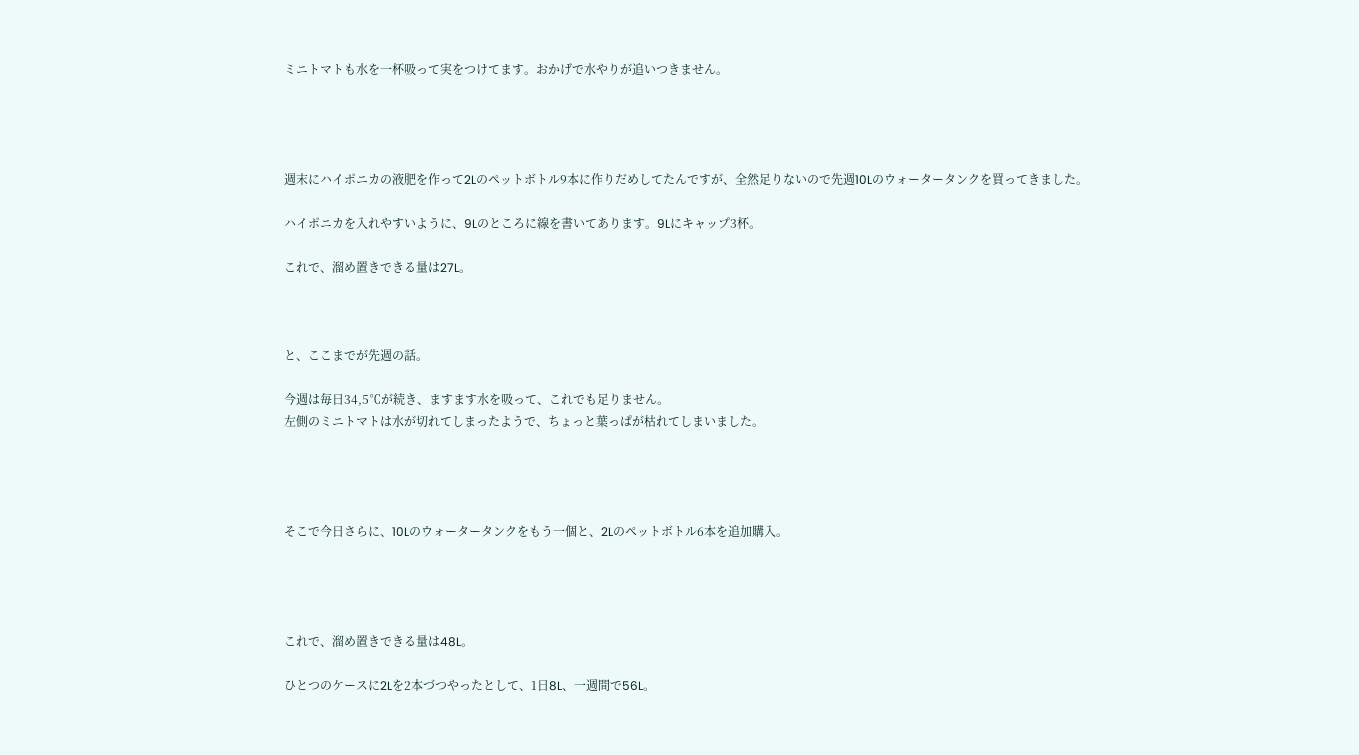ミニトマトも水を一杯吸って実をつけてます。おかげで水やりが追いつきません。




週末にハイポニカの液肥を作って2Lのペットボトル9本に作りだめしてたんですが、全然足りないので先週10Lのウォータータンクを買ってきました。

ハイポニカを入れやすいように、9Lのところに線を書いてあります。9Lにキャップ3杯。

これで、溜め置きできる量は27L。



と、ここまでが先週の話。

今週は毎日34,5℃が続き、ますます水を吸って、これでも足りません。
左側のミニトマトは水が切れてしまったようで、ちょっと葉っぱが枯れてしまいました。




そこで今日さらに、10Lのウォータータンクをもう一個と、2Lのペットボトル6本を追加購入。




これで、溜め置きできる量は48L。

ひとつのケースに2Lを2本づつやったとして、1日8L、一週間で56L。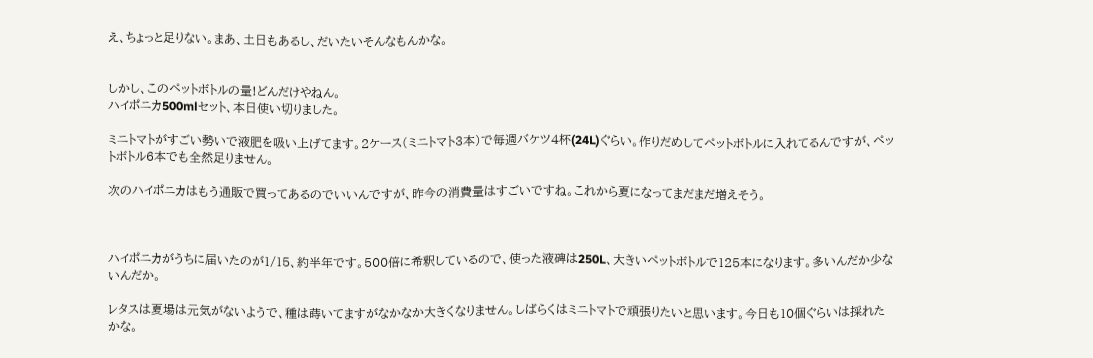え、ちょっと足りない。まあ、土日もあるし、だいたいそんなもんかな。


しかし、このペットボトルの量!どんだけやねん。
ハイポニカ500mlセット、本日使い切りました。

ミニトマトがすごい勢いで液肥を吸い上げてます。2ケース(ミニトマト3本)で毎週バケツ4杯(24L)ぐらい。作りだめしてペットボトルに入れてるんですが、ペットボトル6本でも全然足りません。

次のハイポニカはもう通販で買ってあるのでいいんですが、昨今の消費量はすごいですね。これから夏になってまだまだ増えそう。



ハイポニカがうちに届いたのが1/15、約半年です。500倍に希釈しているので、使った液碑は250L、大きいペットボトルで125本になります。多いんだか少ないんだか。

レタスは夏場は元気がないようで、種は蒔いてますがなかなか大きくなりません。しばらくはミニトマトで頑張りたいと思います。今日も10個ぐらいは採れたかな。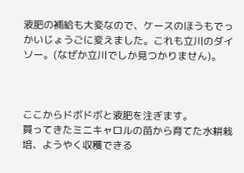液肥の補給も大変なので、ケースのほうもでっかいじょうごに変えました。これも立川のダイソー。(なぜか立川でしか見つかりません)。



ここからドボドボと液肥を注ぎます。
買ってきたミニキャロルの苗から育てた水耕栽培、ようやく収穫できる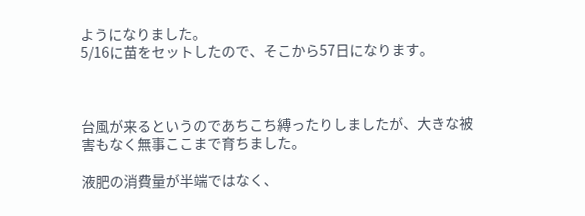ようになりました。
5/16に苗をセットしたので、そこから57日になります。



台風が来るというのであちこち縛ったりしましたが、大きな被害もなく無事ここまで育ちました。

液肥の消費量が半端ではなく、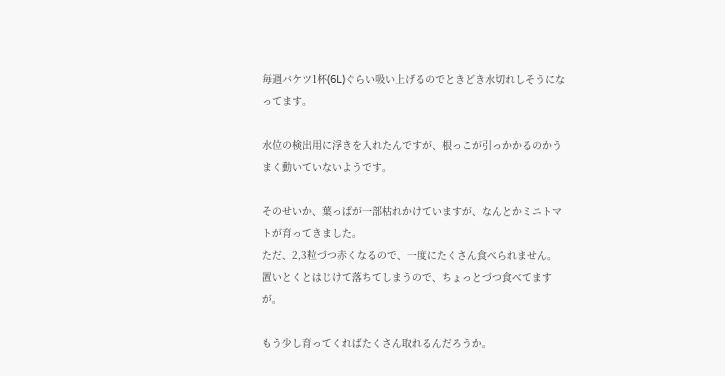毎週バケツ1杯(6L)ぐらい吸い上げるのでときどき水切れしそうになってます。

水位の検出用に浮きを入れたんですが、根っこが引っかかるのかうまく動いていないようです。

そのせいか、葉っぱが一部枯れかけていますが、なんとかミニトマトが育ってきました。
ただ、2,3粒づつ赤くなるので、一度にたくさん食べられません。
置いとくとはじけて落ちてしまうので、ちょっとづつ食べてますが。

もう少し育ってくればたくさん取れるんだろうか。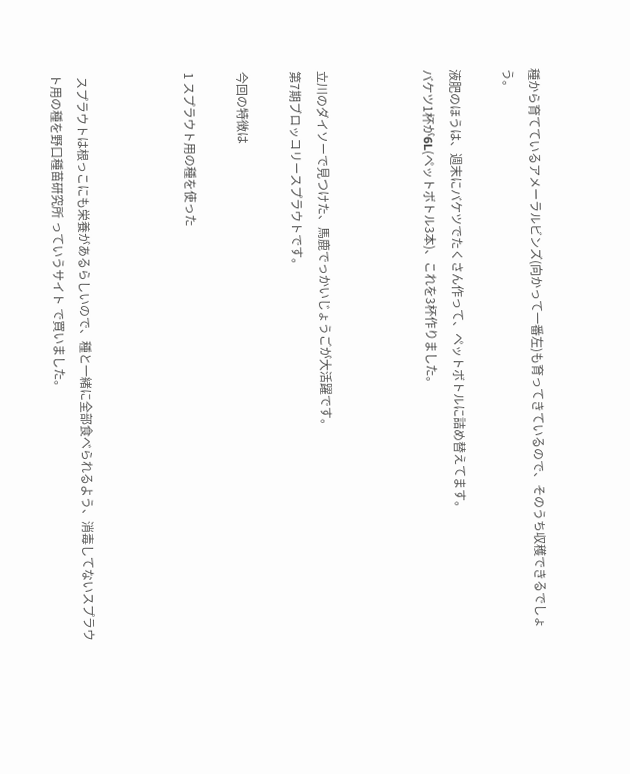種から育てているアメーラルビンズ(向かって一番左)も育ってきているので、そのうち収穫できるでしょう。

液肥のほうは、週末にバケツでたくさん作って、ペットボトルに詰め替えてます。
バケツ1杯が6L(ペットボトル3本)、これを3杯作りました。



立川のダイソーで見つけた、馬鹿でっかいじょうごが大活躍です。
第7期ブロッコリースプラウトです。

今回の特徴は

1 スプラウト用の種を使った



 スプラウトは根っこにも栄養があるらしいので、種と一緒に全部食べられるよう、消毒してないスプラウト用の種を野口種苗研究所 っていうサイト で買いました。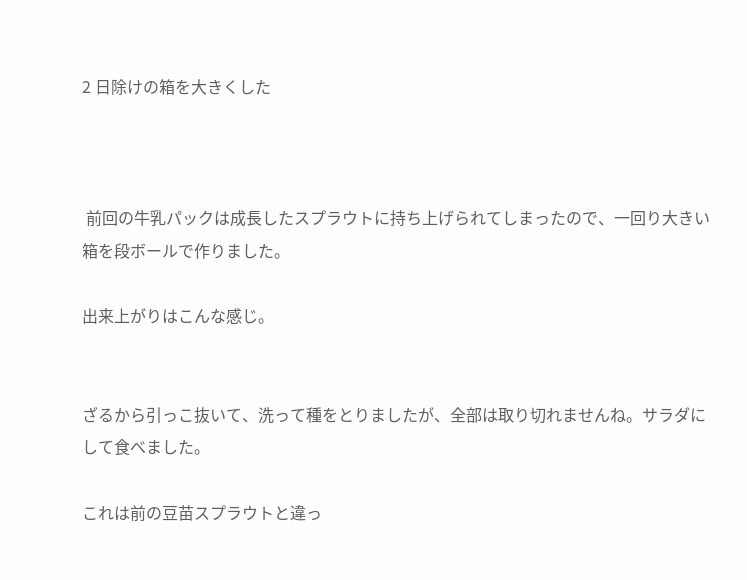2 日除けの箱を大きくした



 前回の牛乳パックは成長したスプラウトに持ち上げられてしまったので、一回り大きい箱を段ボールで作りました。

出来上がりはこんな感じ。


ざるから引っこ抜いて、洗って種をとりましたが、全部は取り切れませんね。サラダにして食べました。

これは前の豆苗スプラウトと違っ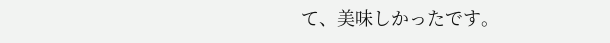て、美味しかったです。